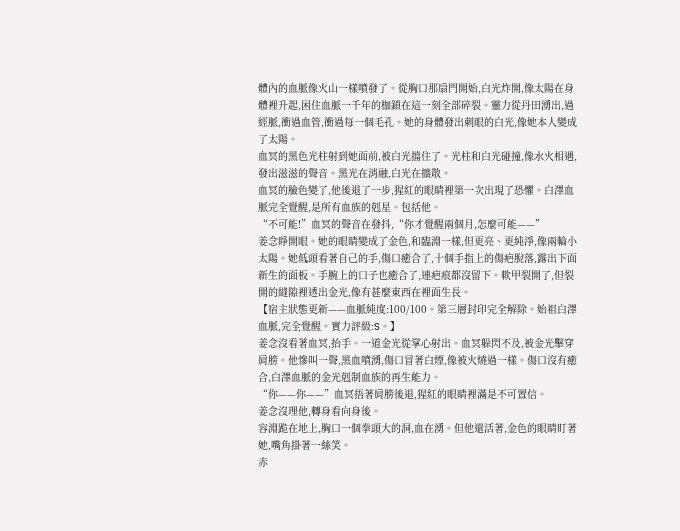體內的血脈像火山一樣噴發了。從胸口那扇門開始,白光炸開,像太陽在身體裡升起,困住血脈一千年的枷鎖在這一刻全部碎裂。靈力從丹田湧出,過經脈,衝過血管,衝過每一個毛孔。她的身體發出刺眼的白光,像她本人變成了太陽。
血冥的黑色光柱射到她面前,被白光擋住了。光柱和白光碰撞,像水火相遇,發出滋滋的聲音。黑光在消融,白光在擴散。
血冥的臉色變了,他後退了一步,猩紅的眼睛裡第一次出現了恐懼。白澤血脈完全覺醒,是所有血族的剋星。包括他。
“不可能!”血冥的聲音在發抖,“你才覺醒兩個月,怎麼可能——”
姜念睜開眼。她的眼睛變成了金色,和臨淵一樣,但更亮、更純淨,像兩輪小太陽。她低頭看著自己的手,傷口癒合了,十個手指上的傷疤脫落,露出下面新生的面板。手腕上的口子也癒合了,連疤痕都沒留下。軟甲裂開了,但裂開的縫隙裡透出金光,像有甚麼東西在裡面生長。
【宿主狀態更新——血脈純度:100/100。第三層封印完全解除。始祖白澤血脈,完全覺醒。實力評級:S。】
姜念沒看著血冥,抬手。一道金光從掌心射出。血冥躲閃不及,被金光擊穿肩膀。他慘叫一聲,黑血噴湧,傷口冒著白煙,像被火燒過一樣。傷口沒有癒合,白澤血脈的金光剋制血族的再生能力。
“你——你——”血冥捂著肩膀後退,猩紅的眼睛裡滿是不可置信。
姜念沒理他,轉身看向身後。
容淵跪在地上,胸口一個拳頭大的洞,血在湧。但他還活著,金色的眼睛盯著她,嘴角掛著一絲笑。
赤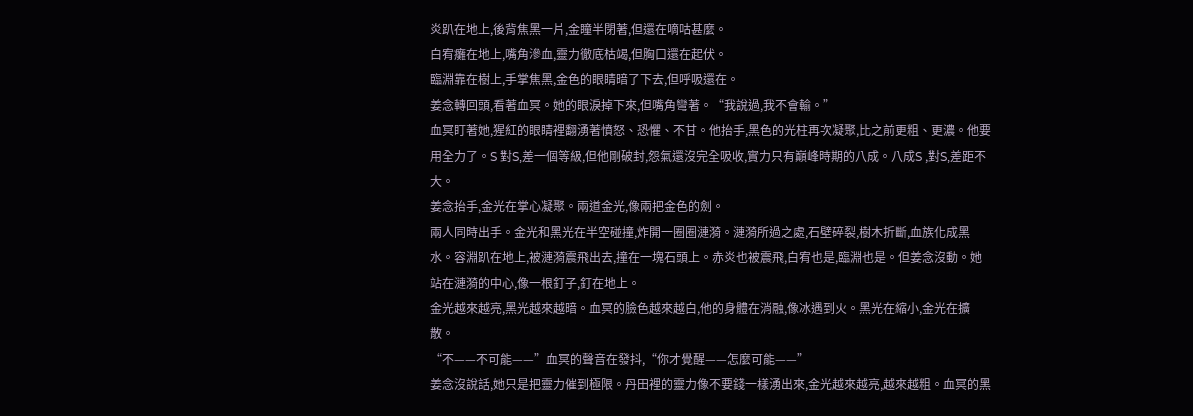炎趴在地上,後背焦黑一片,金瞳半閉著,但還在嘀咕甚麼。
白宥癱在地上,嘴角滲血,靈力徹底枯竭,但胸口還在起伏。
臨淵靠在樹上,手掌焦黑,金色的眼睛暗了下去,但呼吸還在。
姜念轉回頭,看著血冥。她的眼淚掉下來,但嘴角彎著。“我說過,我不會輸。”
血冥盯著她,猩紅的眼睛裡翻湧著憤怒、恐懼、不甘。他抬手,黑色的光柱再次凝聚,比之前更粗、更濃。他要用全力了。S 對S,差一個等級,但他剛破封,怨氣還沒完全吸收,實力只有巔峰時期的八成。八成S ,對S,差距不大。
姜念抬手,金光在掌心凝聚。兩道金光,像兩把金色的劍。
兩人同時出手。金光和黑光在半空碰撞,炸開一圈圈漣漪。漣漪所過之處,石壁碎裂,樹木折斷,血族化成黑水。容淵趴在地上,被漣漪震飛出去,撞在一塊石頭上。赤炎也被震飛,白宥也是,臨淵也是。但姜念沒動。她站在漣漪的中心,像一根釘子,釘在地上。
金光越來越亮,黑光越來越暗。血冥的臉色越來越白,他的身體在消融,像冰遇到火。黑光在縮小,金光在擴散。
“不——不可能——”血冥的聲音在發抖,“你才覺醒——怎麼可能——”
姜念沒說話,她只是把靈力催到極限。丹田裡的靈力像不要錢一樣湧出來,金光越來越亮,越來越粗。血冥的黑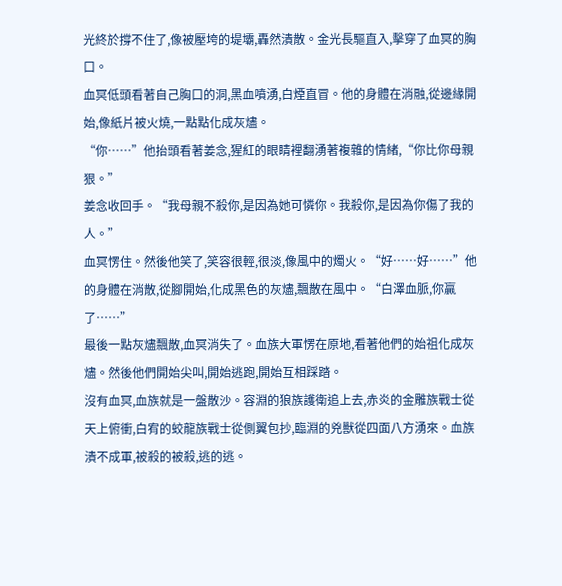光終於撐不住了,像被壓垮的堤壩,轟然潰散。金光長驅直入,擊穿了血冥的胸口。
血冥低頭看著自己胸口的洞,黑血噴湧,白煙直冒。他的身體在消融,從邊緣開始,像紙片被火燒,一點點化成灰燼。
“你……”他抬頭看著姜念,猩紅的眼睛裡翻湧著複雜的情緒,“你比你母親狠。”
姜念收回手。“我母親不殺你,是因為她可憐你。我殺你,是因為你傷了我的人。”
血冥愣住。然後他笑了,笑容很輕,很淡,像風中的燭火。“好……好……”他的身體在消散,從腳開始,化成黑色的灰燼,飄散在風中。“白澤血脈,你贏了……”
最後一點灰燼飄散,血冥消失了。血族大軍愣在原地,看著他們的始祖化成灰燼。然後他們開始尖叫,開始逃跑,開始互相踩踏。
沒有血冥,血族就是一盤散沙。容淵的狼族護衛追上去,赤炎的金雕族戰士從天上俯衝,白宥的蛟龍族戰士從側翼包抄,臨淵的兇獸從四面八方湧來。血族潰不成軍,被殺的被殺,逃的逃。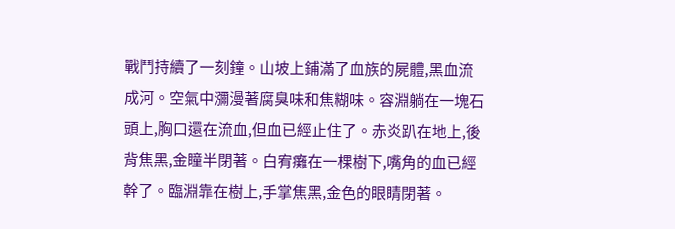戰鬥持續了一刻鐘。山坡上鋪滿了血族的屍體,黑血流成河。空氣中瀰漫著腐臭味和焦糊味。容淵躺在一塊石頭上,胸口還在流血,但血已經止住了。赤炎趴在地上,後背焦黑,金瞳半閉著。白宥癱在一棵樹下,嘴角的血已經幹了。臨淵靠在樹上,手掌焦黑,金色的眼睛閉著。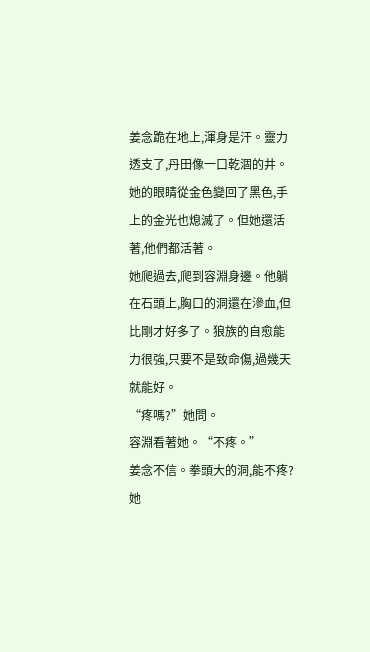姜念跪在地上,渾身是汗。靈力透支了,丹田像一口乾涸的井。她的眼睛從金色變回了黑色,手上的金光也熄滅了。但她還活著,他們都活著。
她爬過去,爬到容淵身邊。他躺在石頭上,胸口的洞還在滲血,但比剛才好多了。狼族的自愈能力很強,只要不是致命傷,過幾天就能好。
“疼嗎?”她問。
容淵看著她。“不疼。”
姜念不信。拳頭大的洞,能不疼?她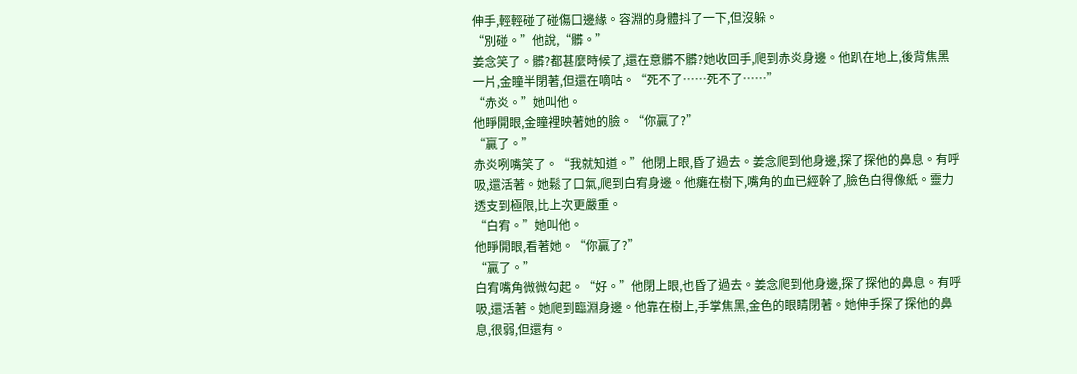伸手,輕輕碰了碰傷口邊緣。容淵的身體抖了一下,但沒躲。
“別碰。”他說,“髒。”
姜念笑了。髒?都甚麼時候了,還在意髒不髒?她收回手,爬到赤炎身邊。他趴在地上,後背焦黑一片,金瞳半閉著,但還在嘀咕。“死不了……死不了……”
“赤炎。”她叫他。
他睜開眼,金瞳裡映著她的臉。“你贏了?”
“贏了。”
赤炎咧嘴笑了。“我就知道。”他閉上眼,昏了過去。姜念爬到他身邊,探了探他的鼻息。有呼吸,還活著。她鬆了口氣,爬到白宥身邊。他癱在樹下,嘴角的血已經幹了,臉色白得像紙。靈力透支到極限,比上次更嚴重。
“白宥。”她叫他。
他睜開眼,看著她。“你贏了?”
“贏了。”
白宥嘴角微微勾起。“好。”他閉上眼,也昏了過去。姜念爬到他身邊,探了探他的鼻息。有呼吸,還活著。她爬到臨淵身邊。他靠在樹上,手掌焦黑,金色的眼睛閉著。她伸手探了探他的鼻息,很弱,但還有。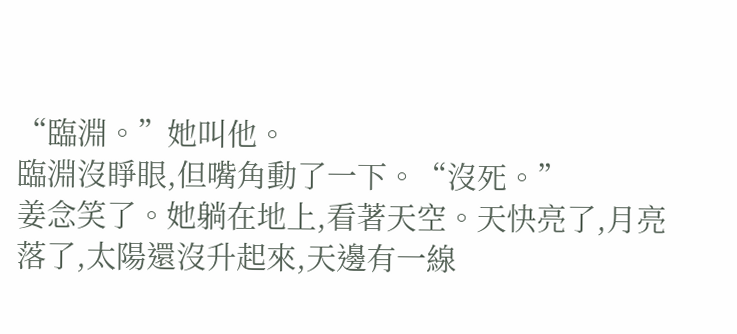“臨淵。”她叫他。
臨淵沒睜眼,但嘴角動了一下。“沒死。”
姜念笑了。她躺在地上,看著天空。天快亮了,月亮落了,太陽還沒升起來,天邊有一線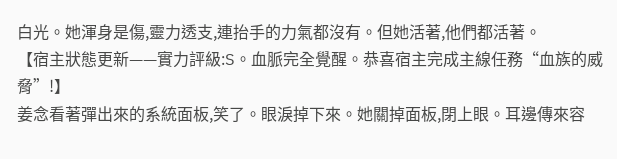白光。她渾身是傷,靈力透支,連抬手的力氣都沒有。但她活著,他們都活著。
【宿主狀態更新——實力評級:S。血脈完全覺醒。恭喜宿主完成主線任務“血族的威脅”!】
姜念看著彈出來的系統面板,笑了。眼淚掉下來。她關掉面板,閉上眼。耳邊傳來容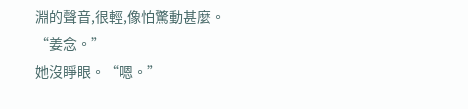淵的聲音,很輕,像怕驚動甚麼。
“姜念。”
她沒睜眼。“嗯。”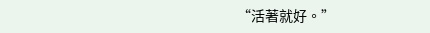“活著就好。”